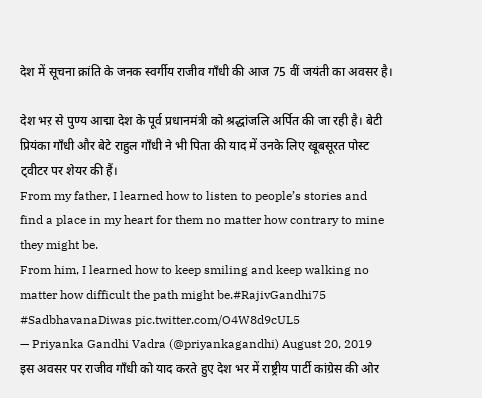देश में सूचना क्रांति के जनक स्वर्गीय राजीव गाँधी की आज 75 वीं जयंती का अवसर है।

देश भऱ से पुण्य आद्मा देश के पूर्व प्रधानमंत्री को श्रद्धांजलि अर्पित की जा रही है। बेटी प्रियंका गाँधी और बेटे राहुल गाँधी ने भी पिता की याद में उनके लिए खूबसूरत पोस्ट ट्वीटर पर शेयर की हैं।
From my father, I learned how to listen to people’s stories and find a place in my heart for them no matter how contrary to mine they might be.
From him, I learned how to keep smiling and keep walking no matter how difficult the path might be.#RajivGandhi75 #SadbhavanaDiwas pic.twitter.com/O4W8d9cUL5
— Priyanka Gandhi Vadra (@priyankagandhi) August 20, 2019
इस अवसर पर राजीव गाँधी को याद करते हुए देश भर में राष्ट्रीय पार्टी कांग्रेस की ओर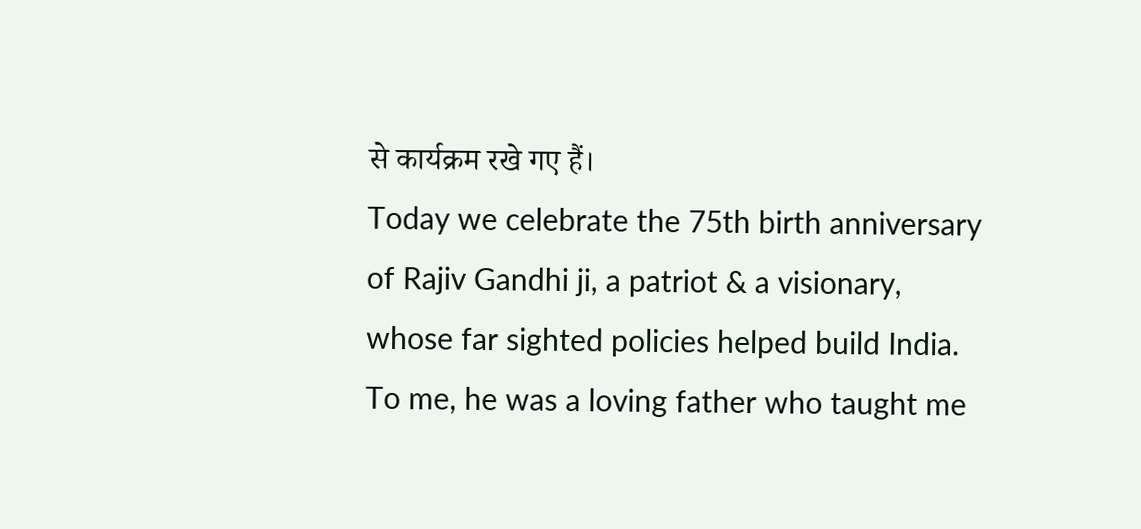से कार्यक्रम रखे गए हैं।
Today we celebrate the 75th birth anniversary of Rajiv Gandhi ji, a patriot & a visionary, whose far sighted policies helped build India.
To me, he was a loving father who taught me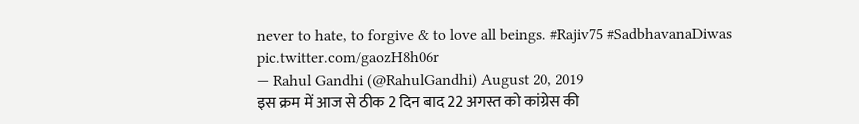never to hate, to forgive & to love all beings. #Rajiv75 #SadbhavanaDiwas pic.twitter.com/gaozH8h06r
— Rahul Gandhi (@RahulGandhi) August 20, 2019
इस क्रम में आज से ठीक 2 दिन बाद 22 अगस्त को कांग्रेस की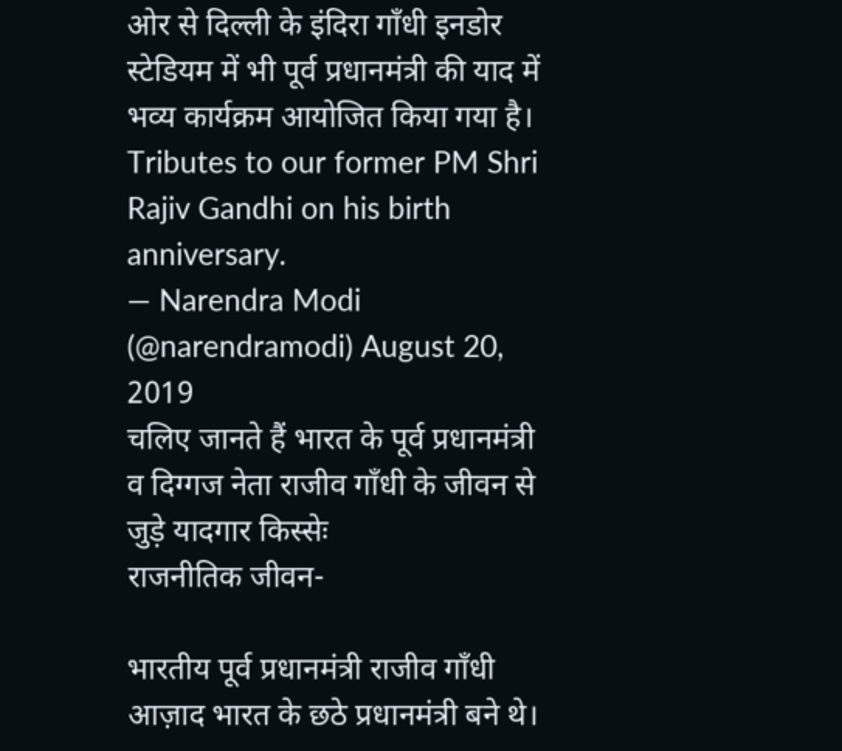ओर से दिल्ली के इंदिरा गाँधी इनडोर स्टेडियम में भी पूर्व प्रधानमंत्री की याद में भव्य कार्यक्रम आयोजित किया गया है।
Tributes to our former PM Shri Rajiv Gandhi on his birth anniversary.
— Narendra Modi (@narendramodi) August 20, 2019
चलिए जानते हैं भारत के पूर्व प्रधानमंत्री व दिग्गज नेता राजीव गाँधी के जीवन से जुड़े यादगार किस्सेः
राजनीतिक जीवन-

भारतीय पूर्व प्रधानमंत्री राजीव गाँधी आज़ाद भारत के छठे प्रधानमंत्री बने थे।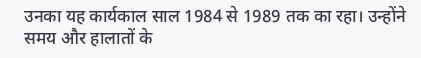उनका यह कार्यकाल साल 1984 से 1989 तक का रहा। उन्होंने समय और हालातों के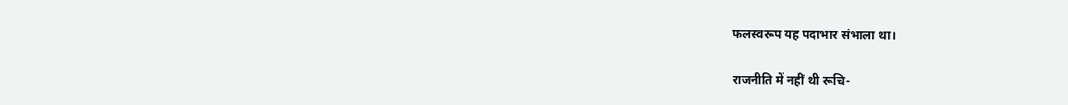फलस्वरूप यह पदाभार संभाला था।

राजनीति में नहीं थी रूचि-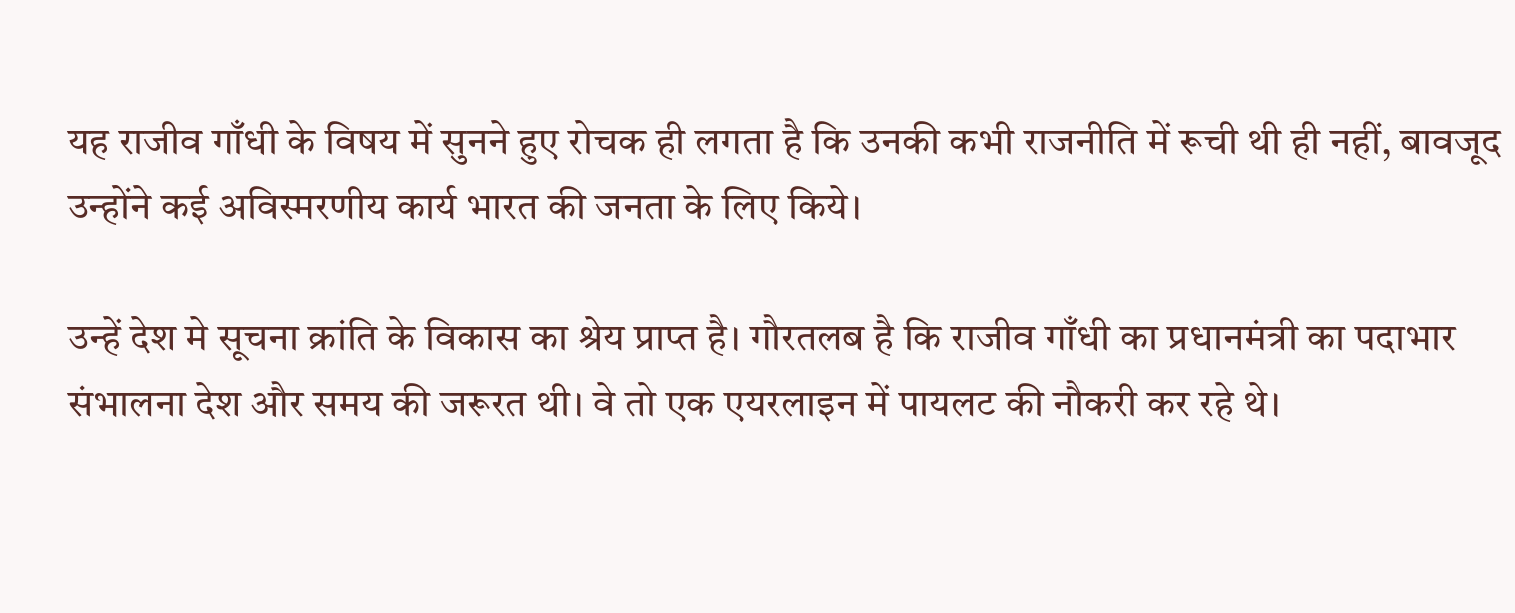यह राजीव गाँधी के विषय में सुनने हुए रोचक ही लगता है कि उनकी कभी राजनीति में रूची थी ही नहीं, बावजूद उन्होंने कई अविस्मरणीय कार्य भारत की जनता के लिए किये।

उन्हें देश मे सूचना क्रांति के विकास का श्रेय प्राप्त है। गौरतलब है कि राजीव गाँधी का प्रधानमंत्री का पदाभार संभालना देश और समय की जरूरत थी। वे तो एक एयरलाइन में पायलट की नौकरी कर रहे थे।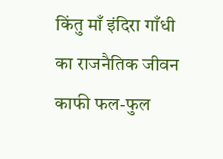किंतु माँ इंदिरा गाँधी का राजनैतिक जीवन काफी फल-फुल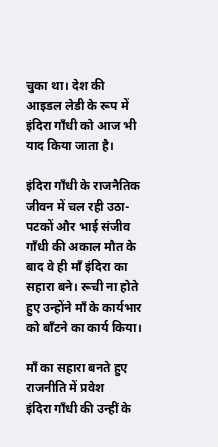चुका था। देश की आइडल लेडी के रूप में इंदिरा गाँधी को आज भी याद किया जाता है।

इंदिरा गाँधी के राजनैतिक जीवन में चल रही उठा-पटकों और भाई संजीव गाँधी की अकाल मौत के बाद वे ही माँ इंदिरा का सहारा बने। रूची ना होते हुए उन्होंने माँ के कार्यभार को बाँटने का कार्य किया।

माँ का सहारा बनते हुए राजनीति में प्रवेश
इंदिरा गाँधी की उन्हीं के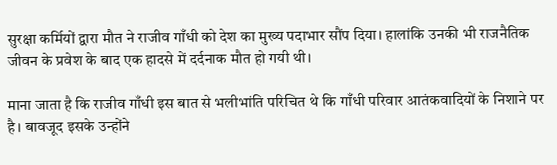सुरक्षा कर्मियों द्वारा मौत ने राजीव गाँधी को देश का मुख्य पदाभार सौंप दिया। हालांकि उनकी भी राजनैतिक जीवन के प्रवेश के बाद एक हादसे में दर्दनाक मौत हो गयी थी।

माना जाता है कि राजीव गाँधी इस बात से भलीभांति परिचित थे कि गाँधी परिवार आतंकवादियों के निशाने पर है। बावजूद इसके उन्होंने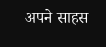अपने साहस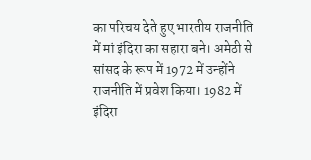का परिचय देते हुए भारतीय राजनीति में मां इंदिरा का सहारा बने। अमेठी से सांसद के रूप में 1972 में उन्होंने राजनीति में प्रवेश किया। 1982 में इंदिरा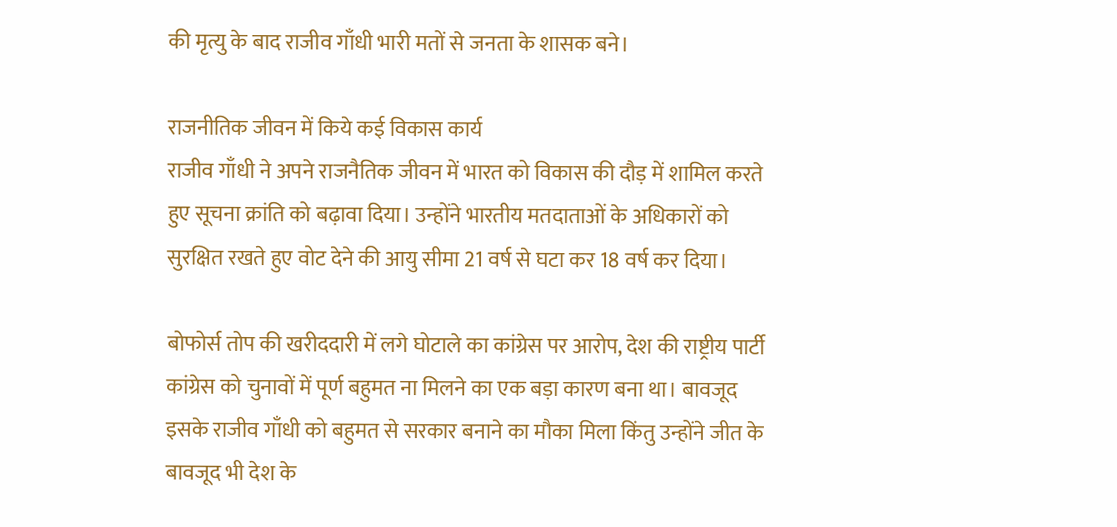की मृत्यु के बाद राजीव गाँधी भारी मतों से जनता के शासक बने।

राजनीतिक जीवन में किये कई विकास कार्य
राजीव गाँधी ने अपने राजनैतिक जीवन में भारत को विकास की दौड़ में शामिल करते हुए सूचना क्रांति को बढ़ावा दिया। उन्होंने भारतीय मतदाताओं के अधिकारों को सुरक्षित रखते हुए वोट देने की आयु सीमा 21 वर्ष से घटा कर 18 वर्ष कर दिया।

बोफोर्स तोप की खरीददारी में लगे घोटाले का कांग्रेस पर आरोप, देश की राष्ट्रीय पार्टी कांग्रेस को चुनावों में पूर्ण बहुमत ना मिलने का एक बड़ा कारण बना था। बावजूद इसके राजीव गाँधी को बहुमत से सरकार बनाने का मौका मिला किंतु उन्होंने जीत के बावजूद भी देश के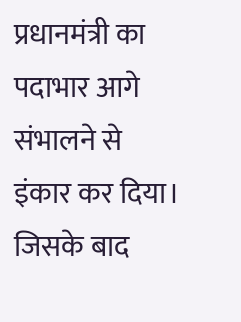प्रधानमंत्री का पदाभार आगे संभालने से इंकार कर दिया। जिसके बाद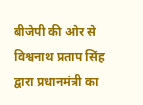बीजेपी की ओर से विश्वनाथ प्रताप सिंह द्वारा प्रधानमंत्री का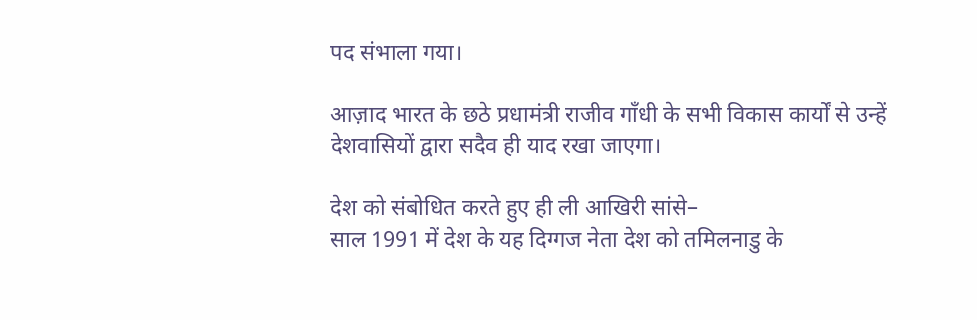पद संभाला गया।

आज़ाद भारत के छठे प्रधामंत्री राजीव गाँधी के सभी विकास कार्यों से उन्हें देशवासियों द्वारा सदैव ही याद रखा जाएगा।

देश को संबोधित करते हुए ही ली आखिरी सांसे–
साल 1991 में देश के यह दिग्गज नेता देश को तमिलनाडु के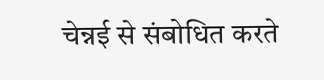चेन्नई से संबोधित करते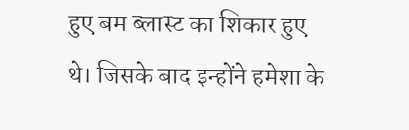हुए बम ब्लास्ट का शिकार हुए थे। जिसके बाद इन्होंने हमेशा के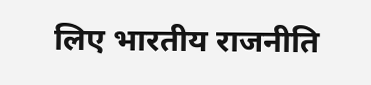लिए भारतीय राजनीति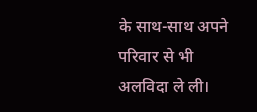के साथ-साथ अपने परिवार से भी अलविदा ले ली।